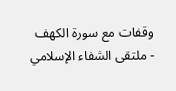وقفات مع سورة الكهف - ملتقى الشفاء الإسلامي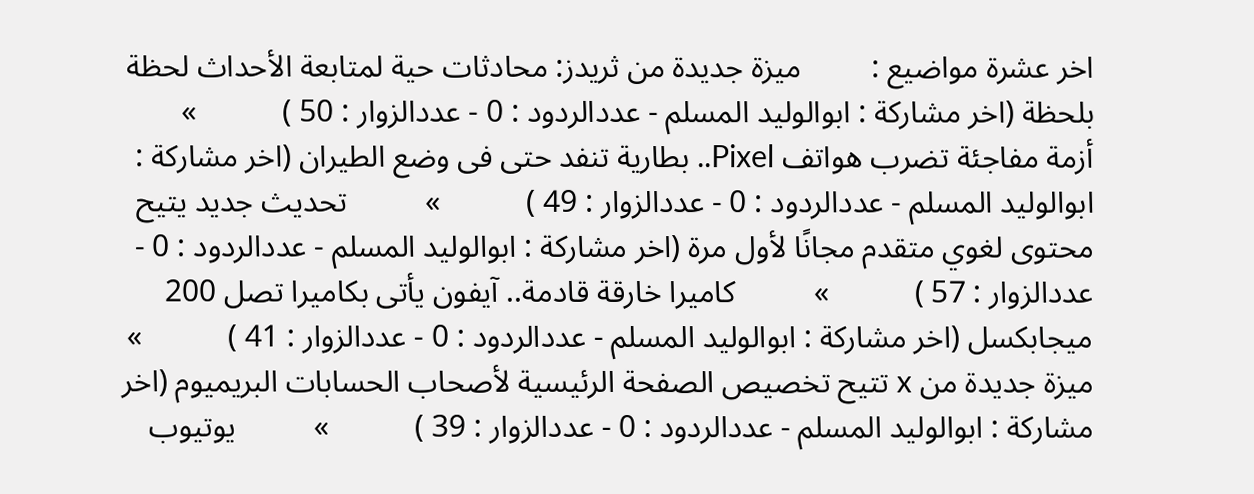اخر عشرة مواضيع :         ميزة جديدة من ثريدز: محادثات حية لمتابعة الأحداث لحظة بلحظة (اخر مشاركة : ابوالوليد المسلم - عددالردود : 0 - عددالزوار : 50 )           »          أزمة مفاجئة تضرب هواتف Pixel.. بطارية تنفد حتى فى وضع الطيران (اخر مشاركة : ابوالوليد المسلم - عددالردود : 0 - عددالزوار : 49 )           »          تحديث جديد يتيح محتوى لغوي متقدم مجانًا لأول مرة (اخر مشاركة : ابوالوليد المسلم - عددالردود : 0 - عددالزوار : 57 )           »          كاميرا خارقة قادمة.. آيفون يأتى بكاميرا تصل 200 ميجابكسل (اخر مشاركة : ابوالوليد المسلم - عددالردود : 0 - عددالزوار : 41 )           »          ميزة جديدة من x تتيح تخصيص الصفحة الرئيسية لأصحاب الحسابات البريميوم (اخر مشاركة : ابوالوليد المسلم - عددالردود : 0 - عددالزوار : 39 )           »          يوتيوب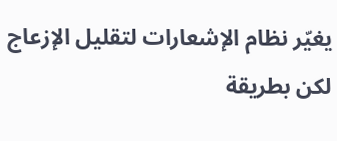يغيّر نظام الإشعارات لتقليل الإزعاج لكن بطريقة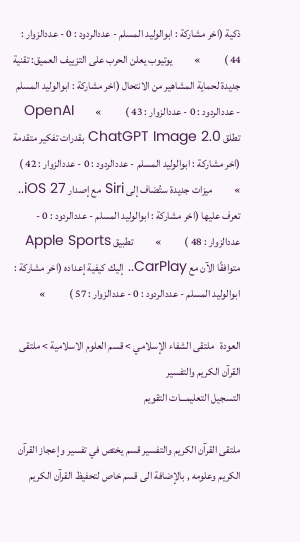ذكية (اخر مشاركة : ابوالوليد المسلم - عددالردود : 0 - عددالزوار : 44 )           »          يوتيوب يعلن الحرب على التزييف العميق: تقنية جديدة لحماية المشاهير من الانتحال (اخر مشاركة : ابوالوليد المسلم - عددالردود : 0 - عددالزوار : 43 )           »          OpenAI تطلق ChatGPT Image 2.0 بقدرات تفكير متقدمة (اخر مشاركة : ابوالوليد المسلم - عددالردود : 0 - عددالزوار : 42 )           »          ميزات جديدة ستُضاف إلى Siri مع إصدار iOS 27.. تعرف عليها (اخر مشاركة : ابوالوليد المسلم - عددالردود : 0 - عددالزوار : 48 )           »          تطبيق Apple Sports متوافقًا الآن مع CarPlay.. إليك كيفية إعداده (اخر مشاركة : ابوالوليد المسلم - عددالردود : 0 - عددالزوار : 57 )           »

العودة   ملتقى الشفاء الإسلامي > قسم العلوم الاسلامية > ملتقى القرآن الكريم والتفسير
التسجيل التعليمـــات التقويم

ملتقى القرآن الكريم والتفسير قسم يختص في تفسير وإعجاز القرآن الكريم وعلومه , بالإضافة الى قسم خاص لتحفيظ القرآن الكريم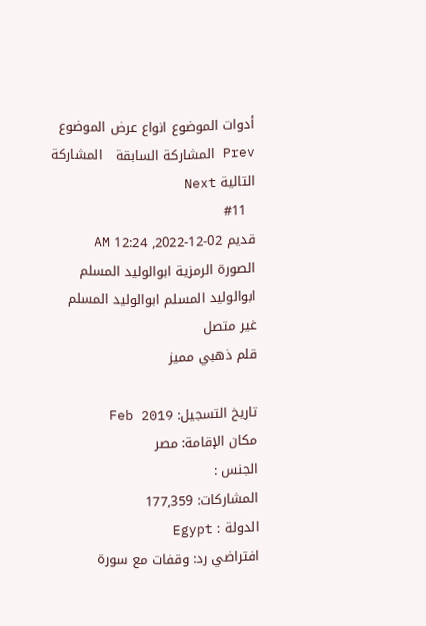أدوات الموضوع انواع عرض الموضوع
Prev المشاركة السابقة   المشاركة التالية Next
  #11
قديم 02-12-2022, 12:24 AM
الصورة الرمزية ابوالوليد المسلم
ابوالوليد المسلم ابوالوليد المسلم غير متصل
قلم ذهبي مميز

تاريخ التسجيل: Feb 2019
مكان الإقامة: مصر
الجنس :
المشاركات: 177,359
الدولة : Egypt
افتراضي رد: وقفات مع سورة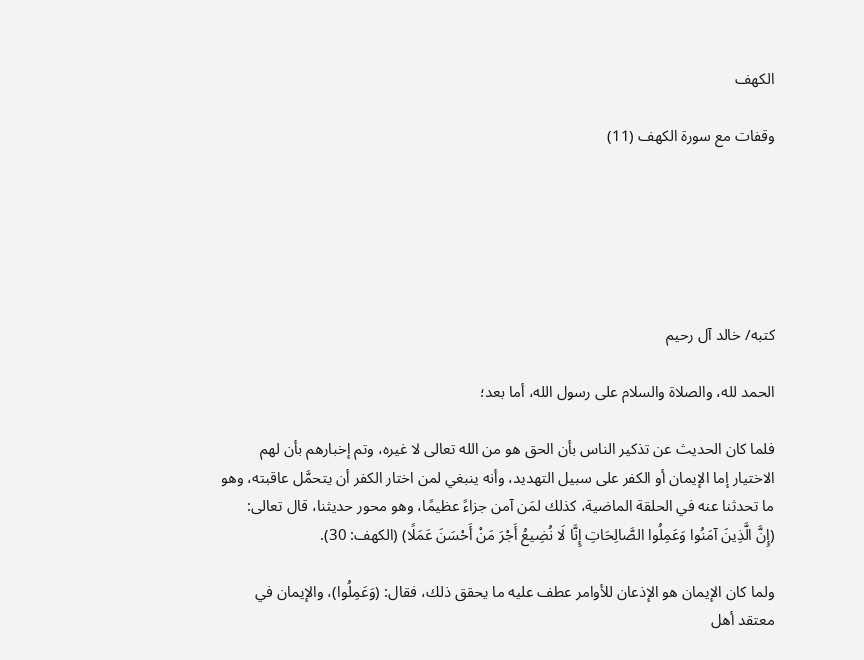الكهف

وقفات مع سورة الكهف (11)






كتبه/ خالد آل رحيم

الحمد لله، والصلاة والسلام على رسول الله، أما بعد؛

فلما كان الحديث عن تذكير الناس بأن الحق هو من الله تعالى لا غيره، وتم إخبارهم بأن لهم الاختيار إما الإيمان أو الكفر على سبيل التهديد، وأنه ينبغي لمن اختار الكفر أن يتحمَّل عاقبته، وهو ما تحدثنا عنه في الحلقة الماضية، كذلك لمَن آمن جزاءً عظيمًا، وهو محور حديثنا، قال تعالى: (إِنَّ ‌الَّذِينَ ‌آمَنُوا ‌وَعَمِلُوا ‌الصَّالِحَاتِ إِنَّا لَا نُضِيعُ ‌أَجْرَ ‌مَنْ أَحْسَنَ عَمَلًا) (الكهف: 30).

ولما كان الإيمان هو الإذعان للأوامر عطف عليه ما يحقق ذلك، فقال: (وَعَمِلُوا)، والإيمان في معتقد أهل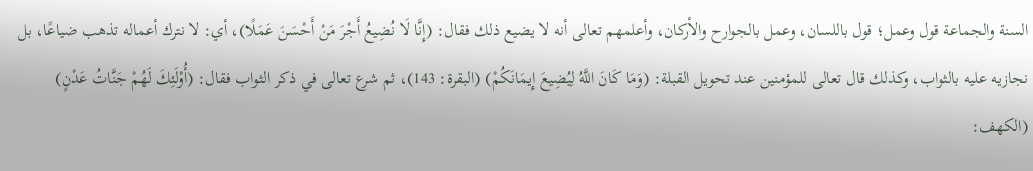السنة والجماعة قول وعمل؛ قول باللسان، وعمل بالجوارح والأركان، وأعلمهم تعالى أنه لا يضيع ذلك فقال: (إِنَّا لَا نُضِيعُ ‌أَجْرَ ‌مَنْ أَحْسَنَ عَمَلًا)، أي: لا نترك أعماله تذهب ضياعًا، بل نجازيه عليه بالثواب، وكذلك قال تعالى للمؤمنين عند تحويل القبلة: (وَمَا ‌كَانَ ‌اللَّهُ ‌لِيُضِيعَ ‌إِيمَانَكُمْ) (البقرة: 143)، ثم شرع تعالى في ذكر الثواب فقال: (أُوْلَئِكَ لَهُمْ جَنَّاتُ عَدْنٍ) (الكهف: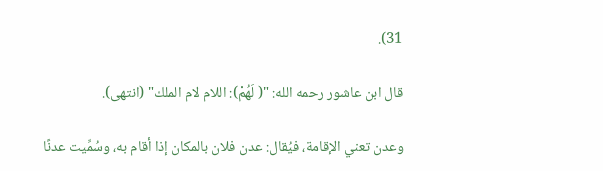31).

قال ابن عاشور رحمه الله: "( لَهُمْ): اللام لام الملك" (انتهى).

وعدن تعني الإقامة، فيُقال: عدن فلان بالمكان إذا أقام به، وسُمِّيت عدنًا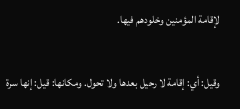لإقامة المؤمنين وخلودهم فيها.

وقيل: أي: إقامة لا رحيل بعدها ولا تحول. ومكانها: قيل: إنها سرة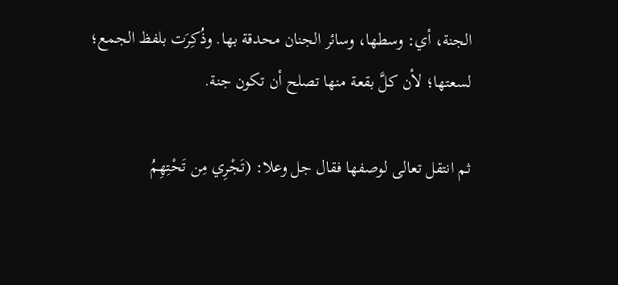الجنة، أي: وسطها، وسائر الجنان محدقة بها. وذُكِرَت بلفظ الجمع؛ لسعتها؛ لأن كلَّ بقعة منها تصلح أن تكون جنة.

ثم انتقل تعالى لوصفها فقال جل وعلا: (تَجْرِي مِن تَحْتِهِمُ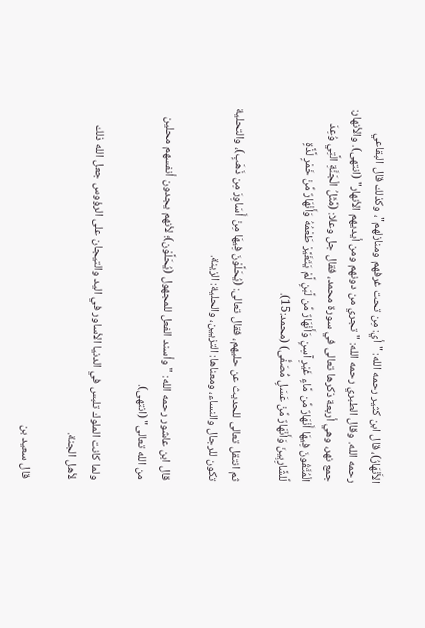الأَنْهَارُ)، قال ابن كثير رحمه الله: "أي: مِن تحت غرفهم ومنازلهم"، وكذلك قال البقاعي رحمه الله. وقال الطبري رحمه الله: "تجري من دونهم ومن أيديهم الأنهار" (انتهى). والأنهار: جمع نهر، وهي أربعة ذكرها تعالى في سورة محمد، فقال جل وعلا: (مَّثَلُ الْجَنَّةِ الَّتِي وُعِدَ الْمُتَّقُونَ فِيهَا أَنْهَارٌ مِّن مَّاءٍ غَيْرِ آسِنٍ وَأَنْهَارٌ مِّن لَّبَنٍ لَّمْ يَتَغَيَّرْ طَعْمُهُ وَأَنْهَارٌ مِّنْ خَمْرٍ لَّذَّةٍ لِّلشَّارِبِينَ وَأَنْهَارٌ مِّنْ عَسَلٍ مُّصَفًّى) (محمد:15).

ثم انتقل تعالى للحديث عن حليهم، فقال تعالى: (يُحَلَّوْنَ فِيهَا مِنْ أَسَاوِرَ مِن ذَهَبٍ)، والتحلية تكون للرجال والنساء، ومعناها: التزيين، والحلية: الزينة.

قال ابن عاشور رحمه الله: "وأسند الفعل للمجهول (يُحَلَّوْن)؛ لأنهم يجدون أنفسهم محلين من الله تعالى" (انتهى).

ولما كانت الملوك تلبس في الدنيا الأساور في اليد والتيجان على الرؤوس جعل الله ذلك لأهل الجنة.

قال سعيد بن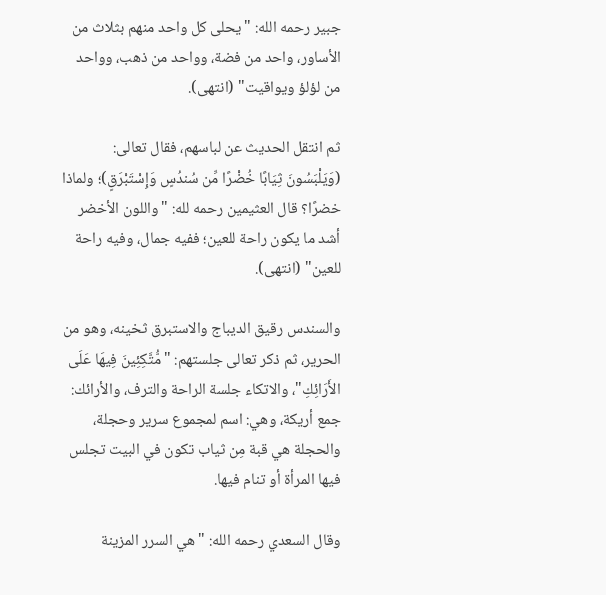جبير رحمه الله: "يحلى كل واحد منهم بثلاث من الأساور، واحد من فضة، وواحد من ذهب، وواحد من لؤلؤ ويواقيت" (انتهى).

ثم انتقل الحديث عن لباسهم، فقال تعالى: (وَيَلْبَسُونَ ثِيَابًا خُضْرًا مِّن سُندُسٍ وَإِسْتَبْرَقٍ)؛ ولماذا خضرًا؟ قال العثيمين رحمه لله: "واللون الأخضر أشد ما يكون راحة للعين؛ ففيه جمال، وفيه راحة للعين" (انتهى).

والسندس رقيق الديباج والاستبرق ثخينه، وهو من الحرير، ثم ذكر تعالى جلستهم: "مُّتَّكِئِينَ فِيهَا عَلَى الأَرَائِكِ"، والاتكاء جلسة الراحة والترف، والأرائك: جمع أريكة، وهي: اسم لمجموع سرير وحجلة، والحجلة هي قبة مِن ثياب تكون في البيت تجلس فيها المرأة أو تنام فيها.

وقال السعدي رحمه الله: "هي السرر المزينة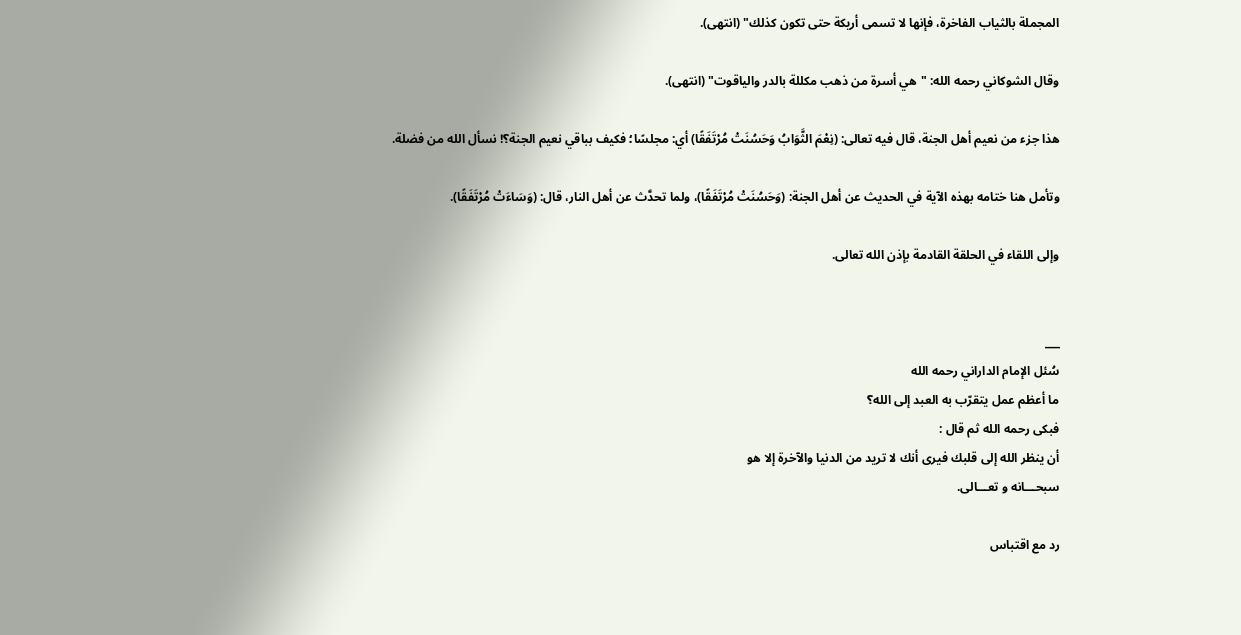المجملة بالثياب الفاخرة، فإنها لا تسمى أريكة حتى تكون كذلك" (انتهى).

وقال الشوكاني رحمه الله: "هي أسرة من ذهب مكللة بالدر والياقوت" (انتهى).

هذا جزء من نعيم أهل الجنة، قال فيه تعالى: (نِعْمَ الثَّوَابُ وَحَسُنَتْ مُرْتَفَقًا) أي: مجلسًا؛ فكيف بباقي نعيم الجنة؟! نسأل الله من فضلة.

وتأمل هنا ختامه بهذه الآية في الحديث عن أهل الجنة: (وَحَسُنَتْ مُرْتَفَقًا)، ولما تحدَّث عن أهل النار، قال: (وَسَاءَتْ مُرْتَفَقًا).

وإلى اللقاء في الحلقة القادمة بإذن الله تعالى.


___
سُئل الإمام الداراني رحمه الله
ما أعظم عمل يتقرّب به العبد إلى الله؟
فبكى رحمه الله ثم قال :
أن ينظر الله إلى قلبك فيرى أنك لا تريد من الدنيا والآخرة إلا هو
سبحـــانه و تعـــالى.

رد مع اقتباس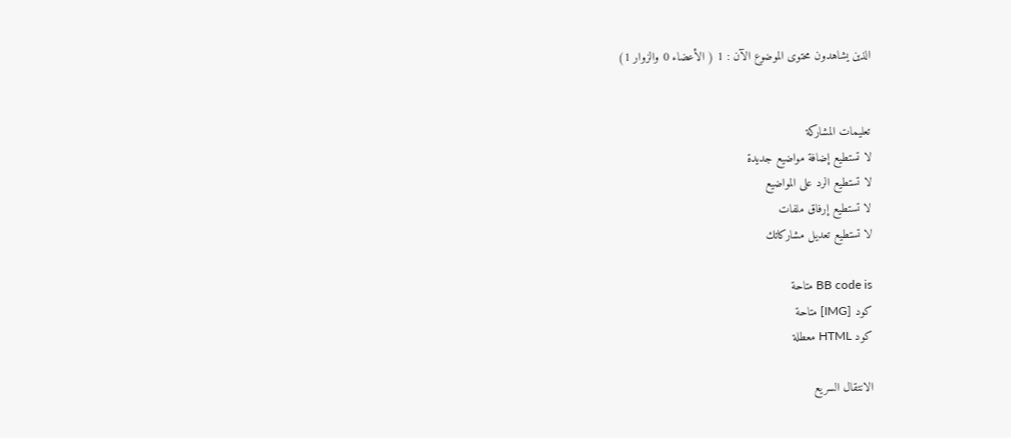الذين يشاهدون محتوى الموضوع الآن : 1 ( الأعضاء 0 والزوار 1)


تعليمات المشاركة
لا تستطيع إضافة مواضيع جديدة
لا تستطيع الرد على المواضيع
لا تستطيع إرفاق ملفات
لا تستطيع تعديل مشاركاتك

BB code is متاحة
كود [IMG] متاحة
كود HTML معطلة

الانتقال السريع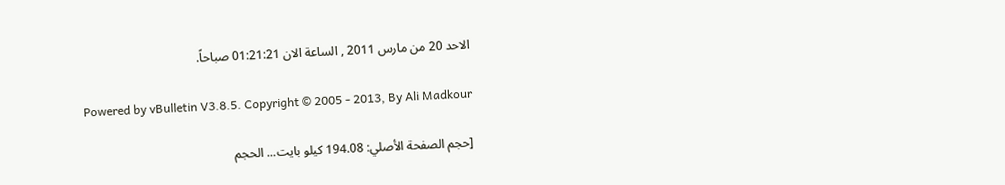الاحد 20 من مارس 2011 , الساعة الان 01:21:21 صباحاً.

Powered by vBulletin V3.8.5. Copyright © 2005 - 2013, By Ali Madkour

[حجم الصفحة الأصلي: 194.08 كيلو بايت... الحجم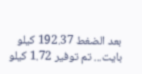بعد الضغط 192.37 كيلو بايت... تم توفير 1.72 كيلو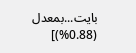بايت...بمعدل (0.88%)]